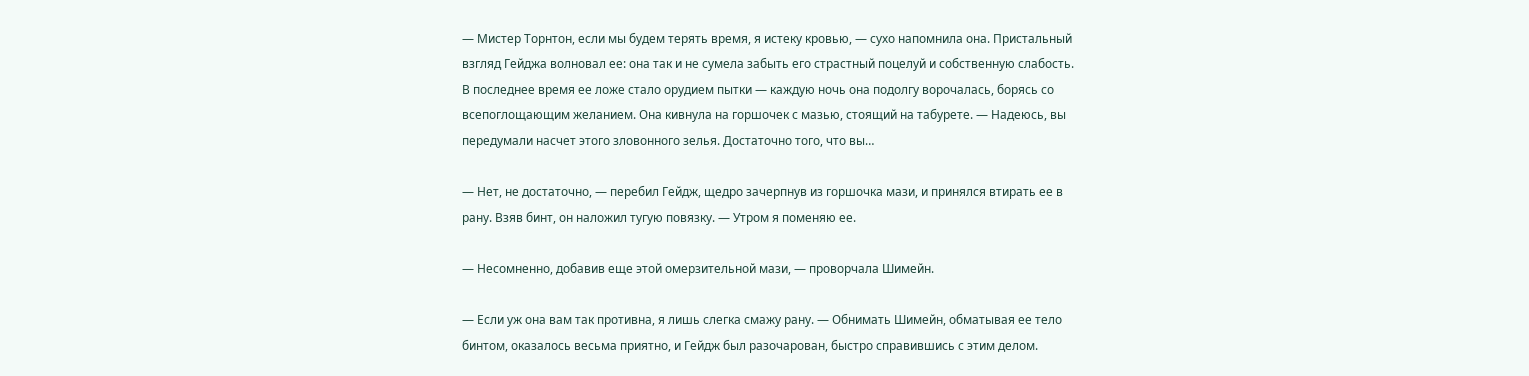— Мистер Торнтон, если мы будем терять время, я истеку кровью, — сухо напомнила она. Пристальный взгляд Гейджа волновал ее: она так и не сумела забыть его страстный поцелуй и собственную слабость. В последнее время ее ложе стало орудием пытки — каждую ночь она подолгу ворочалась, борясь со всепоглощающим желанием. Она кивнула на горшочек с мазью, стоящий на табурете. — Надеюсь, вы передумали насчет этого зловонного зелья. Достаточно того, что вы…

— Нет, не достаточно, — перебил Гейдж, щедро зачерпнув из горшочка мази, и принялся втирать ее в рану. Взяв бинт, он наложил тугую повязку. — Утром я поменяю ее.

— Несомненно, добавив еще этой омерзительной мази, — проворчала Шимейн.

— Если уж она вам так противна, я лишь слегка смажу рану. — Обнимать Шимейн, обматывая ее тело бинтом, оказалось весьма приятно, и Гейдж был разочарован, быстро справившись с этим делом.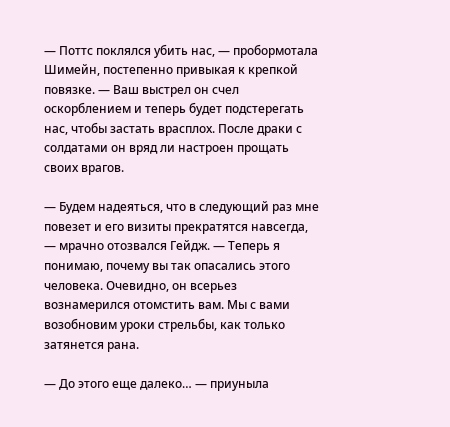— Поттс поклялся убить нас, — пробормотала Шимейн, постепенно привыкая к крепкой повязке. — Ваш выстрел он счел оскорблением и теперь будет подстерегать нас, чтобы застать врасплох. После драки с солдатами он вряд ли настроен прощать своих врагов.

— Будем надеяться, что в следующий раз мне повезет и его визиты прекратятся навсегда, — мрачно отозвался Гейдж. — Теперь я понимаю, почему вы так опасались этого человека. Очевидно, он всерьез вознамерился отомстить вам. Мы с вами возобновим уроки стрельбы, как только затянется рана.

— До этого еще далеко… — приуныла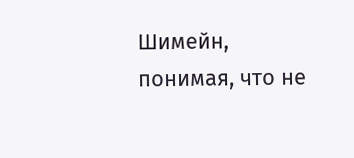Шимейн, понимая, что не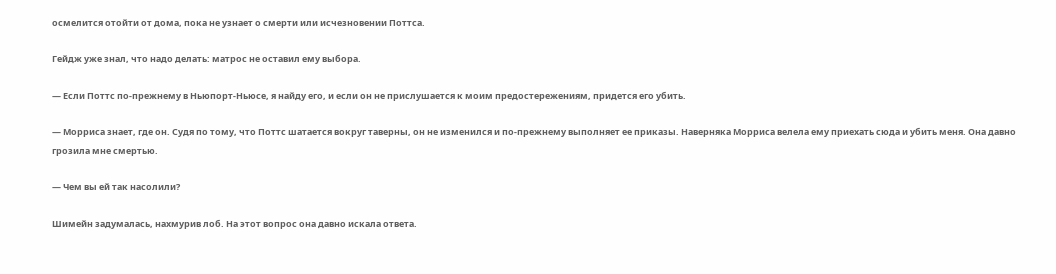осмелится отойти от дома, пока не узнает о смерти или исчезновении Поттса.

Гейдж уже знал, что надо делать: матрос не оставил ему выбора.

— Если Поттс по-прежнему в Ньюпорт-Ньюсе, я найду его, и если он не прислушается к моим предостережениям, придется его убить.

— Морриса знает, где он. Судя по тому, что Поттс шатается вокруг таверны, он не изменился и по-прежнему выполняет ее приказы. Наверняка Морриса велела ему приехать сюда и убить меня. Она давно грозила мне смертью.

— Чем вы ей так насолили?

Шимейн задумалась, нахмурив лоб. На этот вопрос она давно искала ответа.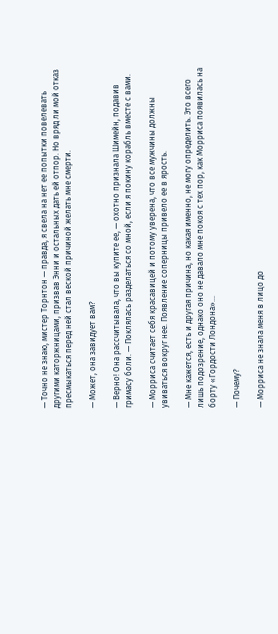— Точно не знаю, мистер Торнтон — правда, я свела на нет ее попытки повелевать другими каторжницами, призвав Энни и остальных дать ей отпор. Но вряд ли мой отказ пресмыкаться перед ней стал веской причиной желать мне смерти.

— Может, она завидует вам?

— Верно! Она рассчитывала, что вы купите ее, — охотно признала Шимейн, подавив гримасу боли. — Поклялась разделаться со мной, если я покину корабль вместе с вами.

— Морриса считает себя красавицей и потому уверена, что все мужчины должны увиваться вокруг нее. Появление соперницы привело ее в ярость.

— Мне кажется, есть и другая причина, но какая именно, не могу определить. Это всего лишь подозрение, однако оно не давало мне покоя с тех пор, как Морриса появилась на борту «Гордости Лондона»…

— Почему?

— Морриса не знала меня в лицо до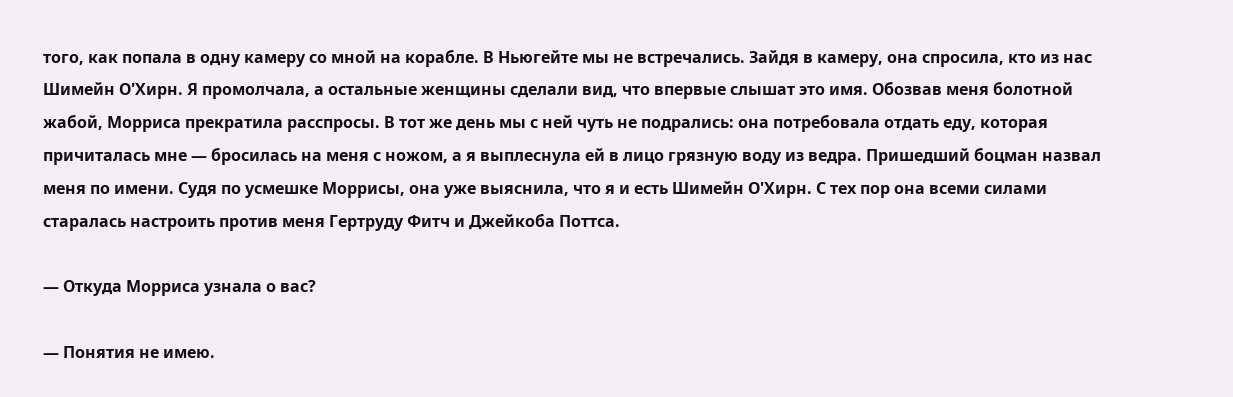того, как попала в одну камеру со мной на корабле. В Ньюгейте мы не встречались. Зайдя в камеру, она спросила, кто из нас Шимейн О'Хирн. Я промолчала, а остальные женщины сделали вид, что впервые слышат это имя. Обозвав меня болотной жабой, Морриса прекратила расспросы. В тот же день мы с ней чуть не подрались: она потребовала отдать еду, которая причиталась мне — бросилась на меня с ножом, а я выплеснула ей в лицо грязную воду из ведра. Пришедший боцман назвал меня по имени. Судя по усмешке Моррисы, она уже выяснила, что я и есть Шимейн О'Хирн. С тех пор она всеми силами старалась настроить против меня Гертруду Фитч и Джейкоба Поттса.

— Откуда Морриса узнала о вас?

— Понятия не имею.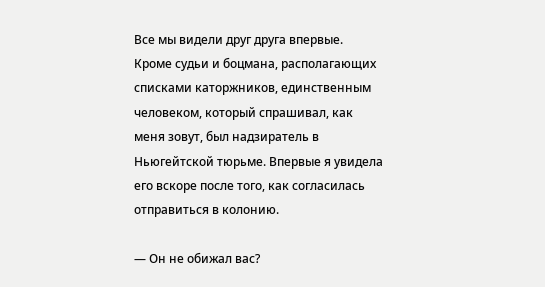Все мы видели друг друга впервые. Кроме судьи и боцмана, располагающих списками каторжников, единственным человеком, который спрашивал, как меня зовут, был надзиратель в Ньюгейтской тюрьме. Впервые я увидела его вскоре после того, как согласилась отправиться в колонию.

— Он не обижал вас?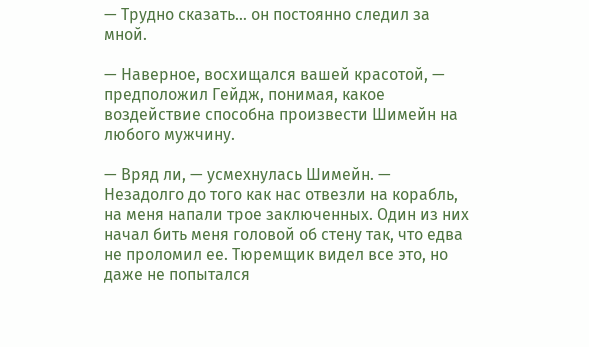— Трудно сказать… он постоянно следил за мной.

— Наверное, восхищался вашей красотой, — предположил Гейдж, понимая, какое воздействие способна произвести Шимейн на любого мужчину.

— Вряд ли, — усмехнулась Шимейн. — Незадолго до того как нас отвезли на корабль, на меня напали трое заключенных. Один из них начал бить меня головой об стену так, что едва не проломил ее. Тюремщик видел все это, но даже не попытался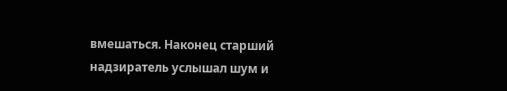вмешаться. Наконец старший надзиратель услышал шум и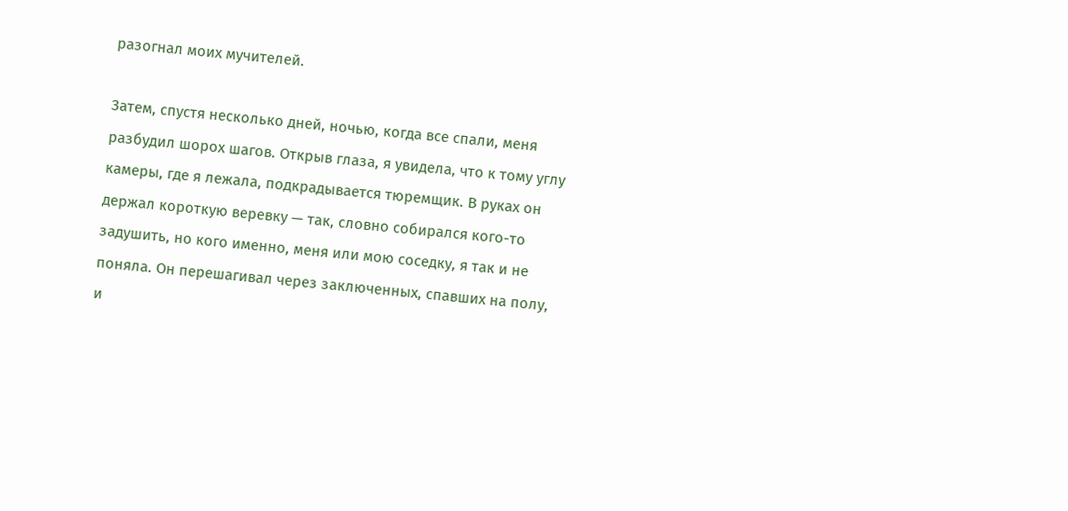разогнал моих мучителей.

Затем, спустя несколько дней, ночью, когда все спали, меня разбудил шорох шагов. Открыв глаза, я увидела, что к тому углу камеры, где я лежала, подкрадывается тюремщик. В руках он держал короткую веревку — так, словно собирался кого-то задушить, но кого именно, меня или мою соседку, я так и не поняла. Он перешагивал через заключенных, спавших на полу, и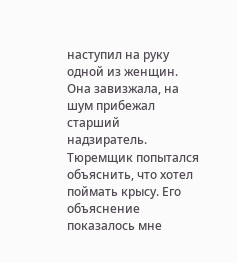наступил на руку одной из женщин. Она завизжала, на шум прибежал старший надзиратель. Тюремщик попытался объяснить, что хотел поймать крысу. Его объяснение показалось мне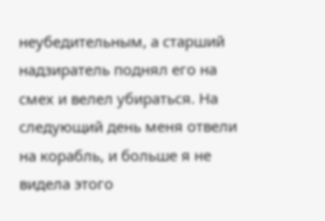неубедительным, а старший надзиратель поднял его на смех и велел убираться. На следующий день меня отвели на корабль, и больше я не видела этого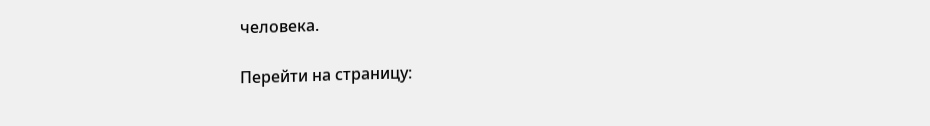человека.

Перейти на страницу: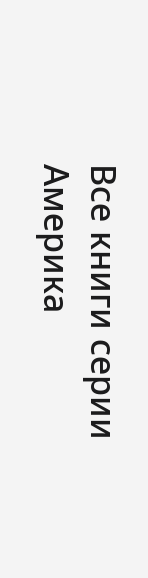Все книги серии Америка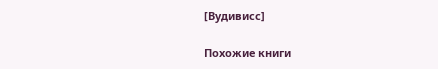[Вудивисс]

Похожие книги